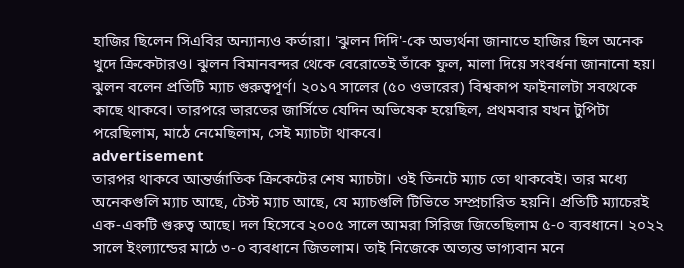হাজির ছিলেন সিএবির অন্যান্যও কর্তারা। 'ঝুলন দিদি'-কে অভ্যর্থনা জানাতে হাজির ছিল অনেক খুদে ক্রিকেটারও। ঝুলন বিমানবন্দর থেকে বেরোতেই তাঁকে ফুল, মালা দিয়ে সংবর্ধনা জানানো হয়। ঝুলন বলেন প্রতিটি ম্যাচ গুরুত্বপূর্ণ। ২০১৭ সালের (৫০ ওভারের) বিশ্বকাপ ফাইনালটা সবথেকে কাছে থাকবে। তারপরে ভারতের জার্সিতে যেদিন অভিষেক হয়েছিল, প্রথমবার যখন টুপিটা পরেছিলাম, মাঠে নেমেছিলাম, সেই ম্যাচটা থাকবে।
advertisement
তারপর থাকবে আন্তর্জাতিক ক্রিকেটের শেষ ম্যাচটা। ওই তিনটে ম্যাচ তো থাকবেই। তার মধ্যে অনেকগুলি ম্যাচ আছে, টেস্ট ম্যাচ আছে, যে ম্যাচগুলি টিভিতে সম্প্রচারিত হয়নি। প্রতিটি ম্যাচেরই এক-একটি গুরুত্ব আছে। দল হিসেবে ২০০৫ সালে আমরা সিরিজ জিতেছিলাম ৫-০ ব্যবধানে। ২০২২ সালে ইংল্যান্ডের মাঠে ৩-০ ব্যবধানে জিতলাম। তাই নিজেকে অত্যন্ত ভাগ্যবান মনে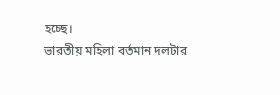হচ্ছে।
ভারতীয় মহিলা বর্তমান দলটার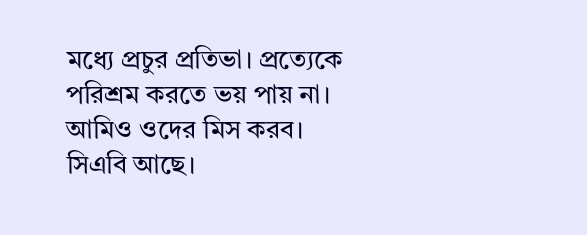মধ্যে প্রচুর প্রতিভা। প্রত্যেকে পরিশ্রম করতে ভয় পায় না। আমিও ওদের মিস করব। সিএবি আছে।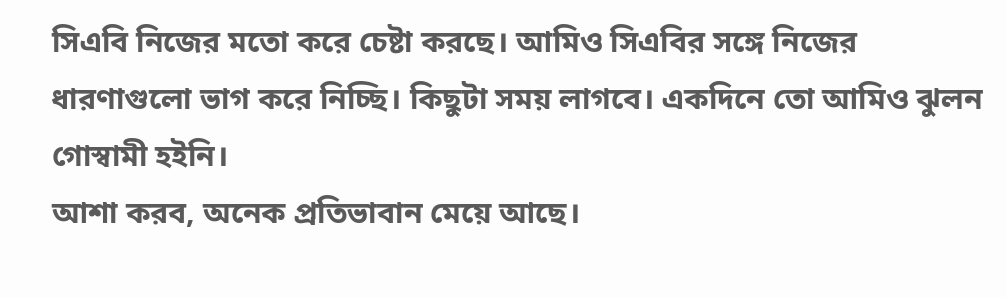সিএবি নিজের মতো করে চেষ্টা করছে। আমিও সিএবির সঙ্গে নিজের ধারণাগুলো ভাগ করে নিচ্ছি। কিছুটা সময় লাগবে। একদিনে তো আমিও ঝুলন গোস্বামী হইনি।
আশা করব, অনেক প্রতিভাবান মেয়ে আছে।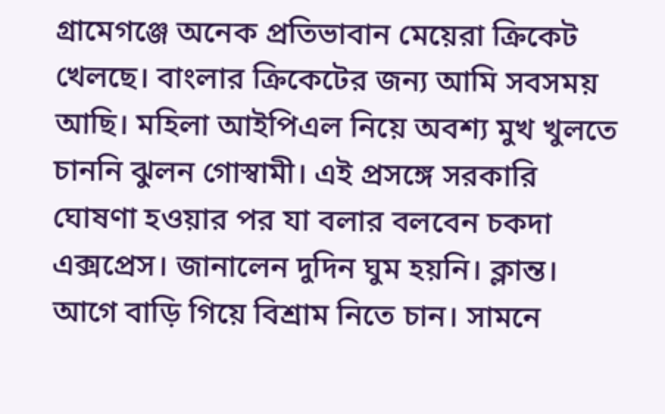গ্রামেগঞ্জে অনেক প্রতিভাবান মেয়েরা ক্রিকেট খেলছে। বাংলার ক্রিকেটের জন্য আমি সবসময় আছি। মহিলা আইপিএল নিয়ে অবশ্য মুখ খুলতে চাননি ঝুলন গোস্বামী। এই প্রসঙ্গে সরকারি ঘোষণা হওয়ার পর যা বলার বলবেন চকদা এক্সপ্রেস। জানালেন দুদিন ঘুম হয়নি। ক্লান্ত। আগে বাড়ি গিয়ে বিশ্রাম নিতে চান। সামনে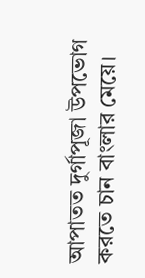আপাতত দুর্গাপূজা উপভোগ করতে চান বাংলার মেয়ে।